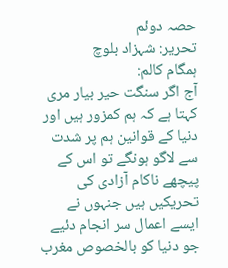حصہ دوئم
تحریر: شہزاد بلوچ
ہمگام کالم:
آج اگر سنگت حیر بیار مری کہتا ہے کہ ہم کمزور ہیں اور دنیا کے قوانین ہم پر شدت سے لاگو ہونگے تو اس کے پیچھے ناکام آزادی کی تحریکیں ہیں جنہوں نے ایسے اعمال سر انجام دئیے جو دنیا کو بالخصوص مغرب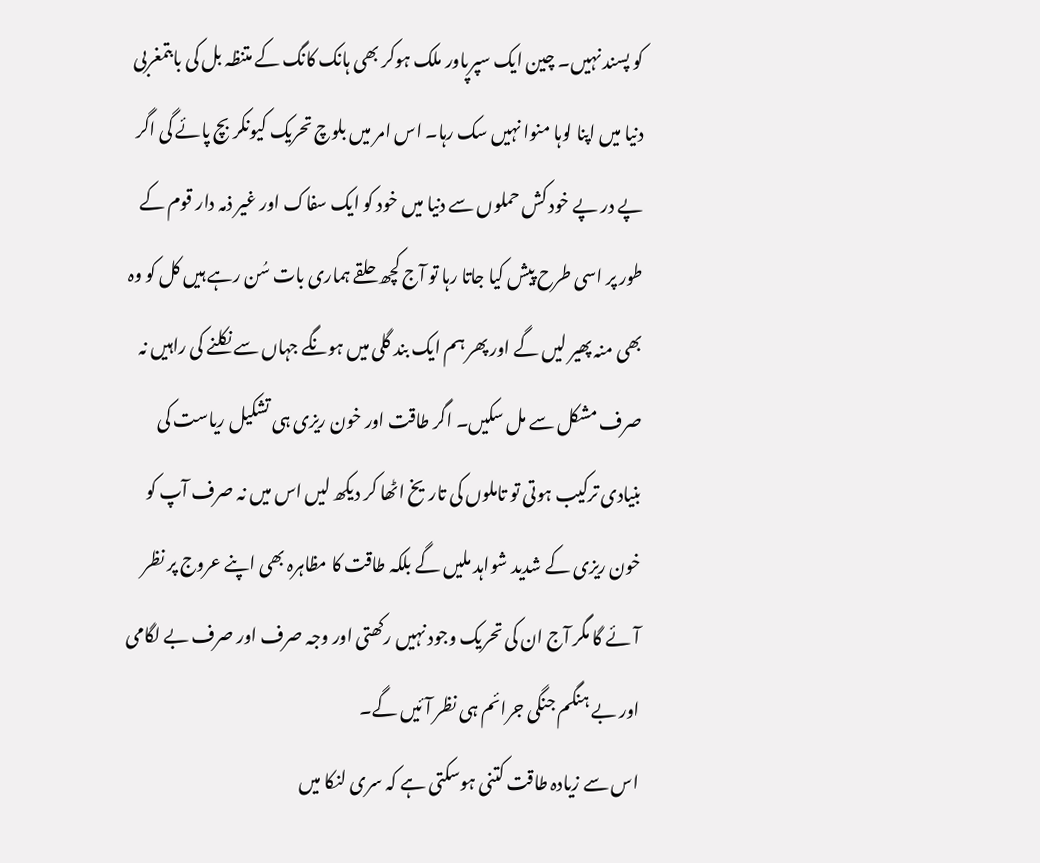کو پسند نہیں۔ چین ایک سپرپاور ملک ہوکر بھی ہانک کانگ کے متنظہ بل کی بابتمغربی دنیا میں اپنا لوہا منوا نہیں سک رہا۔ اس امر میں بلوچ تحریک کیونکر بچ پائے گی اگر پے در پے خود کش حملوں سے دنیا میں خود کو ایک سفاک اور غیر ذمہ دار قوم کے طور پر اسی طرح پیش کیا جاتا رہا تو آج کچھ حلقے ہماری بات سُن رہے ہیں کل کو وہ بھی منہ پھیر لیں گے اور پھر ہم ایک بند گلی میں ہونگے جہاں سے نکلنے کی راہیں نہ صرف مشکل سے مل سکیں۔ اگر طاقت اور خون ریزی ہی تشکیل ریاست کی بنیادی ترکیب ہوتی تو تاملوں کی تاریخ اٹھا کر دیکھ لیں اس میں نہ صرف آپ کو خون ریزی کے شدید شواہد ملیں گے بلکہ طاقت کا مظاہرہ بھی اپنے عروج پر نظر آئے گا مگر آج ان کی تحریک وجود نہیں رکھتی اور وجہ صرف اور صرف بے لگامی اور بے ہنگم جنگی جرائم ہی نظر آئیں گے۔
اس سے زیادہ طاقت کتنی ہوسکتی ہے کہ سری لنکا میں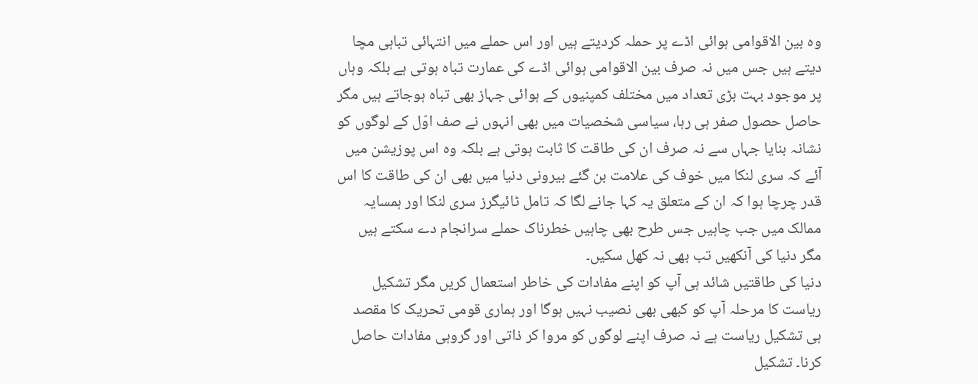وہ بین الاقوامی ہوائی اڈے پر حملہ کردیتے ہیں اور اس حملے میں انتہائی تباہی مچا دیتے ہیں جس میں نہ صرف بین الاقوامی ہوائی اڈے کی عمارت تباہ ہوتی ہے بلکہ وہاں پر موجود بہت بڑی تعداد میں مختلف کمپنیوں کے ہوائی جہاز بھی تباہ ہوجاتے ہیں مگر حاصل حصول صفر ہی رہا، سیاسی شخصیات میں بھی انہوں نے صف اوّل کے لوگوں کو نشانہ بنایا جہاں سے نہ صرف ان کی طاقت کا ثابت ہوتی ہے بلکہ وہ اس پوزیشن میں آئے کہ سری لنکا میں خوف کی علامت بن گئے بیرونی دنیا میں بھی ان کی طاقت کا اس قدر چرچا ہوا کہ ان کے متعلق یہ کہا جانے لگا کہ تامل ٹائیگرز سری لنکا اور ہمسایہ ممالک میں جب چاہیں جس طرح بھی چاہیں خطرناک حملے سرانجام دے سکتے ہیں مگر دنیا کی آنکھیں تب بھی نہ کھل سکیں۔
دنیا کی طاقتیں شائد ہی آپ کو اپنے مفادات کی خاطر استعمال کریں مگر تشکیل ریاست کا مرحلہ آپ کو کبھی بھی نصیب نہیں ہوگا اور ہماری قومی تحریک کا مقصد ہی تشکیل ریاست ہے نہ صرف اپنے لوگوں کو مروا کر ذاتی اور گروہی مفادات حاصل کرنا۔ تشکیل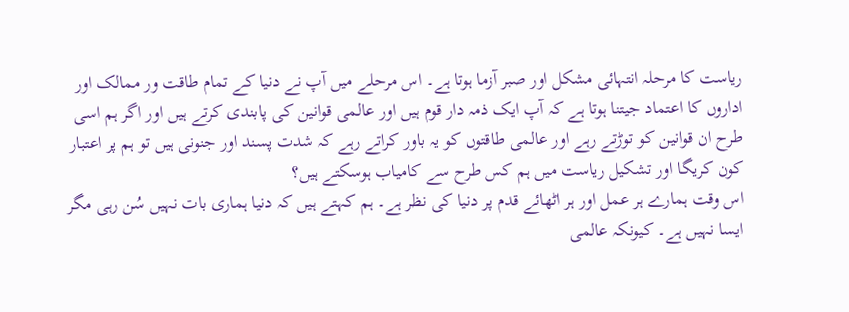ریاست کا مرحلہ انتہائی مشکل اور صبر آزما ہوتا ہے۔ اس مرحلے میں آپ نے دنیا کے تمام طاقت ور ممالک اور اداروں کا اعتماد جیتنا ہوتا ہے کہ آپ ایک ذمہ دار قوم ہیں اور عالمی قوانین کی پابندی کرتے ہیں اور اگر ہم اسی طرح ان قوانین کو توڑتے رہے اور عالمی طاقتوں کو یہ باور کراتے رہے کہ شدت پسند اور جنونی ہیں تو ہم پر اعتبار کون کریگا اور تشکیل ریاست میں ہم کس طرح سے کامیاب ہوسکتے ہیں؟
اس وقت ہمارے ہر عمل اور ہر اٹھائے قدم پر دنیا کی نظر ہے۔ ہم کہتے ہیں کہ دنیا ہماری بات نہیں سُن رہی مگر ایسا نہیں ہے۔ کیونکہ عالمی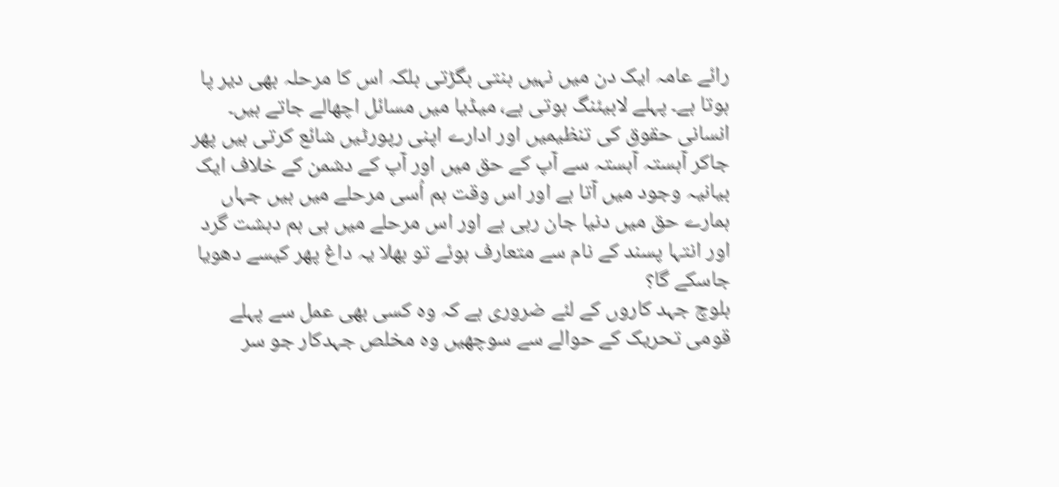رائے عامہ ایک دن میں نہیں بنتی بگڑتی بلکہ اس کا مرحلہ بھی دیر پا ہوتا ہے۔ پہلے لابیئنگ ہوتی ہے، میڈیا میں مسائل اچھالے جاتے ہیں۔ انسانی حقوق کی تنظیمیں اور ادارے اپنی رپورٹیں شائع کرتی ہیں پھر جاکر آہستہ آہستہ سے آپ کے حق میں اور آپ کے دشمن کے خلاف ایک بیانیہ وجود میں آتا ہے اور اس وقت ہم اُسی مرحلے میں ہیں جہاں ہمارے حق میں دنیا جان رہی ہے اور اس مرحلے میں ہی ہم دہشت گرد اور انتہا پسند کے نام سے متعارف ہوئے تو بھلا یہ داغ پھر کیسے دھویا جاسکے گا؟
بلوچ جہد کاروں کے لئے ضروری ہے کہ وہ کسی بھی عمل سے پہلے قومی تحریک کے حوالے سے سوچھیں وہ مخلص جہدکار جو سر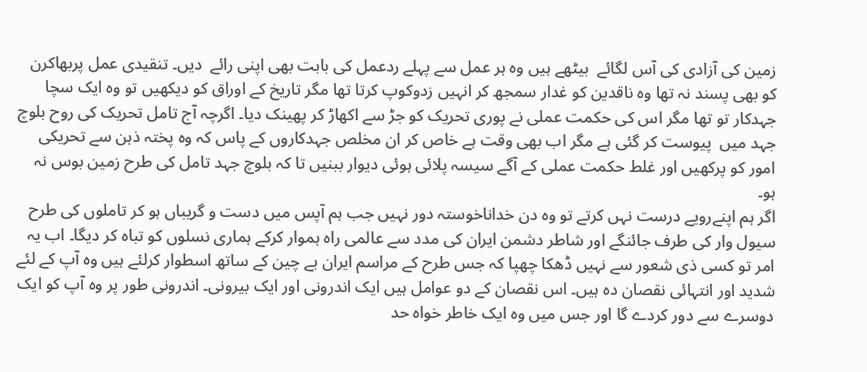زمین کی آزادی کی آس لگائے  بیٹھے ہیں وہ ہر عمل سے پہلے ردعمل کی بابت بھی اپنی رائے  دیں۔ تنقیدی عمل پربھاکرن کو بھی پسند نہ تھا وہ ناقدین کو غدار سمجھ کر انہیں زدوکوپ کرتا تھا مگر تاریخ کے اوراق کو دیکھیں تو وہ ایک سچا جہدکار تو تھا مگر اس کی حکمت عملی نے پوری تحریک کو جڑ سے اکھاڑ کر پھینک دیا۔ اگرچہ آج تامل تحریک کی روح بلوچ جہد میں  پیوست کر گئی ہے مگر اب بھی وقت ہے خاص کر ان مخلص جہدکاروں کے پاس کہ وہ پختہ ذہن سے تحریکی امور کو پرکھیں اور غلط حکمت عملی کے آگے سیسہ پلائی ہوئی دیوار ببنیں تا کہ بلوچ جہد تامل کی طرح زمین بوس نہ ہو۔
اگر ہم اپنےرویے درست نہں کرتے تو وہ دن خداناخوستہ دور نہیں جب ہم آپس میں دست و گریباں ہو کر تاملوں کی طرح سیول وار کی طرف جائنگے اور شاطر دشمن ایران کی مدد سے عالمی راہ ہموار کرکے ہماری نسلوں کو تباہ کر دیگا۔ اب یہ امر تو کسی ذی شعور سے نہیں ڈھکا چھپا کہ جس طرح کے مراسم ایران بے چین کے ساتھ اسطوار کرلئے ہیں وہ آپ کے لئے شدید اور انتہائی نقصان دہ ہیں۔ اس نقصان کے دو عوامل ہیں ایک اندرونی اور ایک بیرونی۔ اندرونی طور پر وہ آپ کو ایک دوسرے سے دور کردے گا اور جس میں وہ ایک خاطر خواہ حد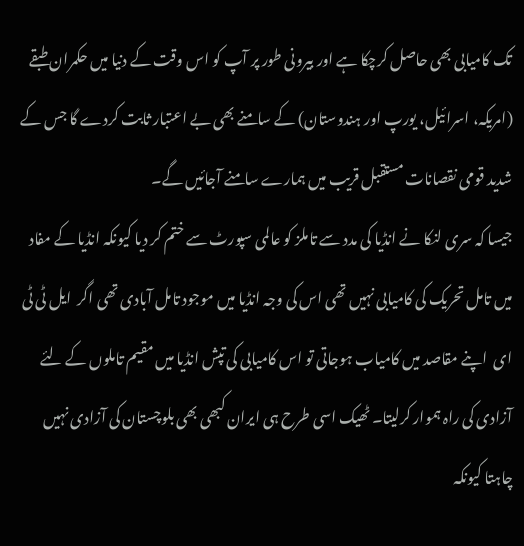تک کامیابی بھی حاصل کرچکا ہے اور بیرونی طور پر آپ کو اس وقت کے دنیا میں حکمران طبقے (امریکہ، اسرائیل، یورپ اور ہندوستان) کے سامنے بھی بے اعتبار ثابت کردے گا جس کے شدید قومی نقصانات مستقبل قریب میں ہمارے سامنے آجائیں گے۔
جیسا کہ سری لنکا نے انڈیا کی مدد سے تاملز کو عالمی سپورٹ سے ختم کر دیا کیونکہ انڈیا کے مفاد میں تامل تحریک کی کامیابی نہیں تھی اس کی وجہ انڈیا میں موجود تامل آبادی تھی اگر  ایل ٹی ٹی ای  اپنے مقاصد میں کامیاب ہوجاتی تو اس کامیابی کی تپش انڈیا میں مقیم تاملوں کے لئے آزادی کی راہ ہموار کرلیتا۔ ٹھیک اسی طرح ہی ایران کبھی بھی بلوچستان کی آزادی نہیں چاہتا کیونکہ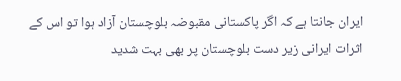ایران جانتا ہے کہ اگر پاکستانی مقبوضہ بلوچستان آزاد ہوا تو اس کے اثرات ایرانی زیر دست بلوچستان پر بھی بہت شدید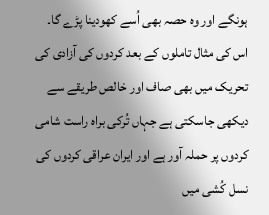ہونگے اور وہ حصہ بھی اُسے کھودینا پڑے گا۔ اس کی مثال تاملوں کے بعد کردوں کی آزادی کی تحریک میں بھی صاف اور خالص طریقے سے دیکھی جاسکتی ہے جہاں تُرکی براہ راست شامی کردوں پر حملہ آور ہے اور ایران عراقی کردوں کی نسل کُشی میں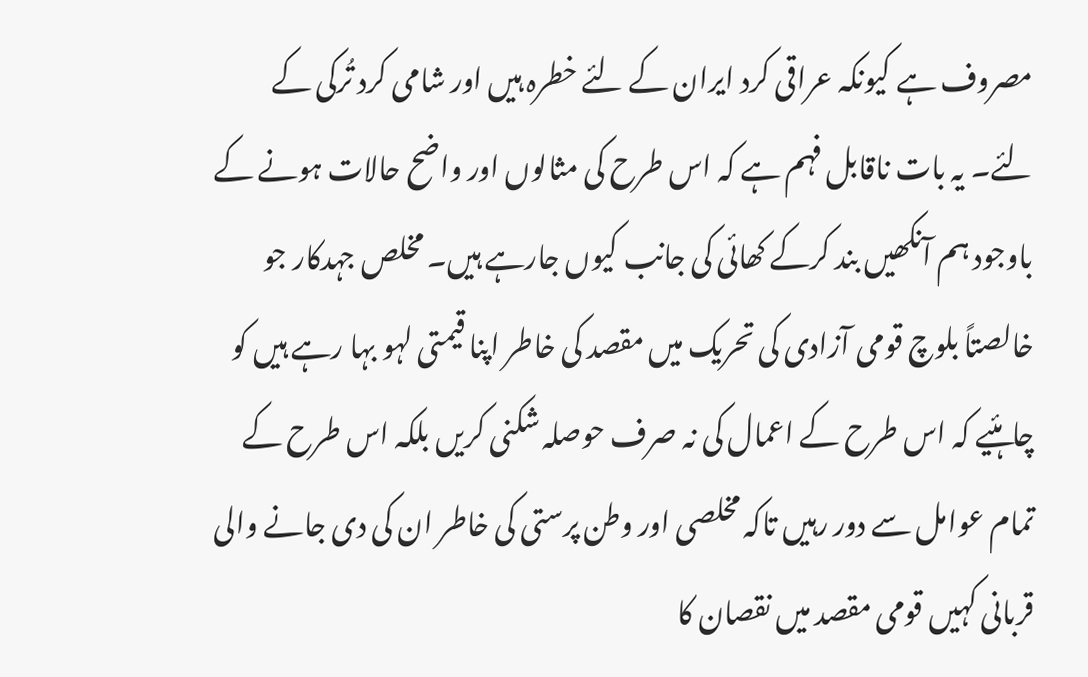مصروف ہے کیونکہ عراقی کرد ایران کے لئے خطرہ ہیں اور شامی کرد تُرکی کے لئے۔ یہ بات ناقابل فہم ہے کہ اس طرح کی مثالوں اور واضح حالات ہونے کے باوجود ہم آنکھیں بند کرکے کھائی کی جانب کیوں جارہے ہیں۔ مخلص جہدکار جو خالصتاً بلوچ قومی آزادی کی تحریک میں مقصد کی خاطر اپنا قیمتی لہو بہا رہے ہیں کو چاہئیے کہ اس طرح کے اعمال کی نہ صرف حوصلہ شکنی کریں بلکہ اس طرح کے تمام عوامل سے دور رہیں تاکہ مخلصی اور وطن پرستی کی خاطر ان کی دی جانے والی قربانی کہیں قومی مقصد میں نقصان کا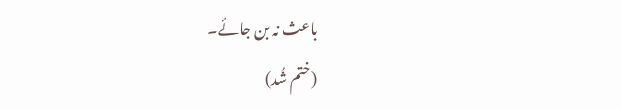باعث نہ بن جائے۔
(ختم شُد)